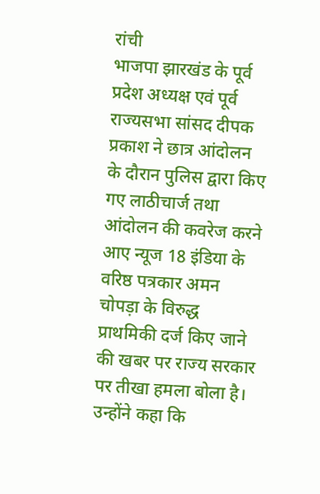रांची
भाजपा झारखंड के पूर्व प्रदेश अध्यक्ष एवं पूर्व राज्यसभा सांसद दीपक प्रकाश ने छात्र आंदोलन के दौरान पुलिस द्वारा किए गए लाठीचार्ज तथा आंदोलन की कवरेज करने आए न्यूज 18 इंडिया के वरिष्ठ पत्रकार अमन चोपड़ा के विरुद्ध प्राथमिकी दर्ज किए जाने की खबर पर राज्य सरकार पर तीखा हमला बोला है। उन्होंने कहा कि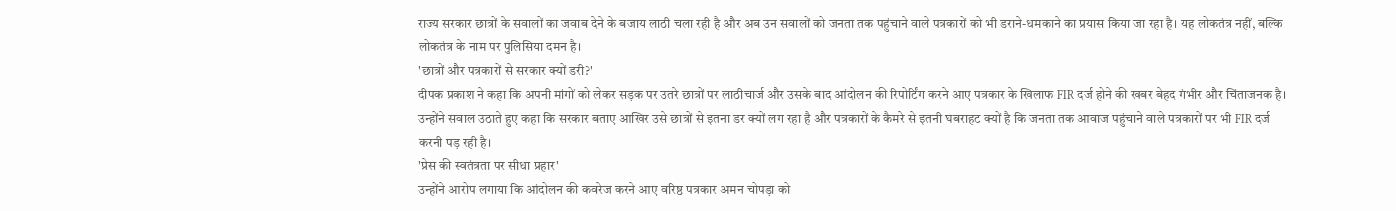राज्य सरकार छात्रों के सवालों का जवाब देने के बजाय लाठी चला रही है और अब उन सवालों को जनता तक पहुंचाने वाले पत्रकारों को भी डराने-धमकाने का प्रयास किया जा रहा है। यह लोकतंत्र नहीं, बल्कि लोकतंत्र के नाम पर पुलिसिया दमन है।
'छात्रों और पत्रकारों से सरकार क्यों डरी?'
दीपक प्रकाश ने कहा कि अपनी मांगों को लेकर सड़क पर उतरे छात्रों पर लाठीचार्ज और उसके बाद आंदोलन की रिपोर्टिंग करने आए पत्रकार के खिलाफ FIR दर्ज होने की खबर बेहद गंभीर और चिंताजनक है। उन्होंने सवाल उठाते हुए कहा कि सरकार बताए आखिर उसे छात्रों से इतना डर क्यों लग रहा है और पत्रकारों के कैमरे से इतनी घबराहट क्यों है कि जनता तक आवाज पहुंचाने वाले पत्रकारों पर भी FIR दर्ज करनी पड़ रही है।
'प्रेस की स्वतंत्रता पर सीधा प्रहार'
उन्होंने आरोप लगाया कि आंदोलन की कवरेज करने आए वरिष्ठ पत्रकार अमन चोपड़ा को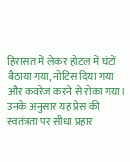हिरासत में लेकर होटल में घंटों बैठाया गया, नोटिस दिया गया और कवरेज करने से रोका गया। उनके अनुसार यह प्रेस की स्वतंत्रता पर सीधा प्रहार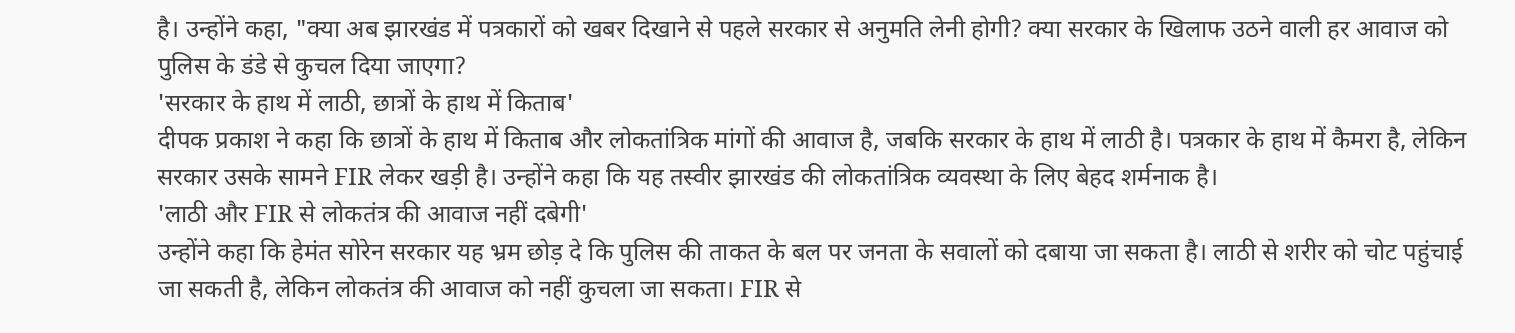है। उन्होंने कहा, "क्या अब झारखंड में पत्रकारों को खबर दिखाने से पहले सरकार से अनुमति लेनी होगी? क्या सरकार के खिलाफ उठने वाली हर आवाज को पुलिस के डंडे से कुचल दिया जाएगा?
'सरकार के हाथ में लाठी, छात्रों के हाथ में किताब'
दीपक प्रकाश ने कहा कि छात्रों के हाथ में किताब और लोकतांत्रिक मांगों की आवाज है, जबकि सरकार के हाथ में लाठी है। पत्रकार के हाथ में कैमरा है, लेकिन सरकार उसके सामने FIR लेकर खड़ी है। उन्होंने कहा कि यह तस्वीर झारखंड की लोकतांत्रिक व्यवस्था के लिए बेहद शर्मनाक है।
'लाठी और FIR से लोकतंत्र की आवाज नहीं दबेगी'
उन्होंने कहा कि हेमंत सोरेन सरकार यह भ्रम छोड़ दे कि पुलिस की ताकत के बल पर जनता के सवालों को दबाया जा सकता है। लाठी से शरीर को चोट पहुंचाई जा सकती है, लेकिन लोकतंत्र की आवाज को नहीं कुचला जा सकता। FIR से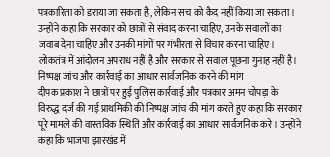पत्रकारिता को डराया जा सकता है, लेकिन सच को कैद नहीं किया जा सकता। उन्होंने कहा कि सरकार को छात्रों से संवाद करना चाहिए, उनके सवालों का जवाब देना चाहिए और उनकी मांगों पर गंभीरता से विचार करना चाहिए। लोकतंत्र में आंदोलन अपराध नहीं है और सरकार से सवाल पूछना गुनाह नहीं है।
निष्पक्ष जांच और कार्रवाई का आधार सार्वजनिक करने की मांग
दीपक प्रकाश ने छात्रों पर हुई पुलिस कार्रवाई और पत्रकार अमन चोपड़ा के विरुद्ध दर्ज की गई प्राथमिकी की निष्पक्ष जांच की मांग करते हुए कहा कि सरकार पूरे मामले की वास्तविक स्थिति और कार्रवाई का आधार सार्वजनिक करे। उन्होंने कहा कि भाजपा झारखंड में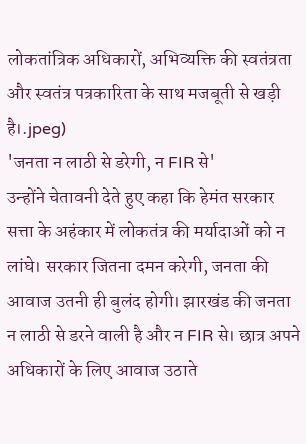लोकतांत्रिक अधिकारों, अभिव्यक्ति की स्वतंत्रता और स्वतंत्र पत्रकारिता के साथ मजबूती से खड़ी है।.jpeg)
'जनता न लाठी से डरेगी, न FIR से'
उन्होंने चेतावनी देते हुए कहा कि हेमंत सरकार सत्ता के अहंकार में लोकतंत्र की मर्यादाओं को न लांघे। सरकार जितना दमन करेगी, जनता की आवाज उतनी ही बुलंद होगी। झारखंड की जनता न लाठी से डरने वाली है और न FIR से। छात्र अपने अधिकारों के लिए आवाज उठाते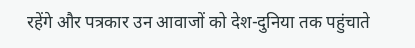रहेंगे और पत्रकार उन आवाजों को देश-दुनिया तक पहुंचाते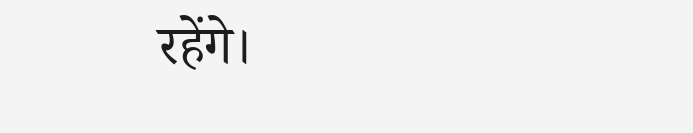रहेंगे।